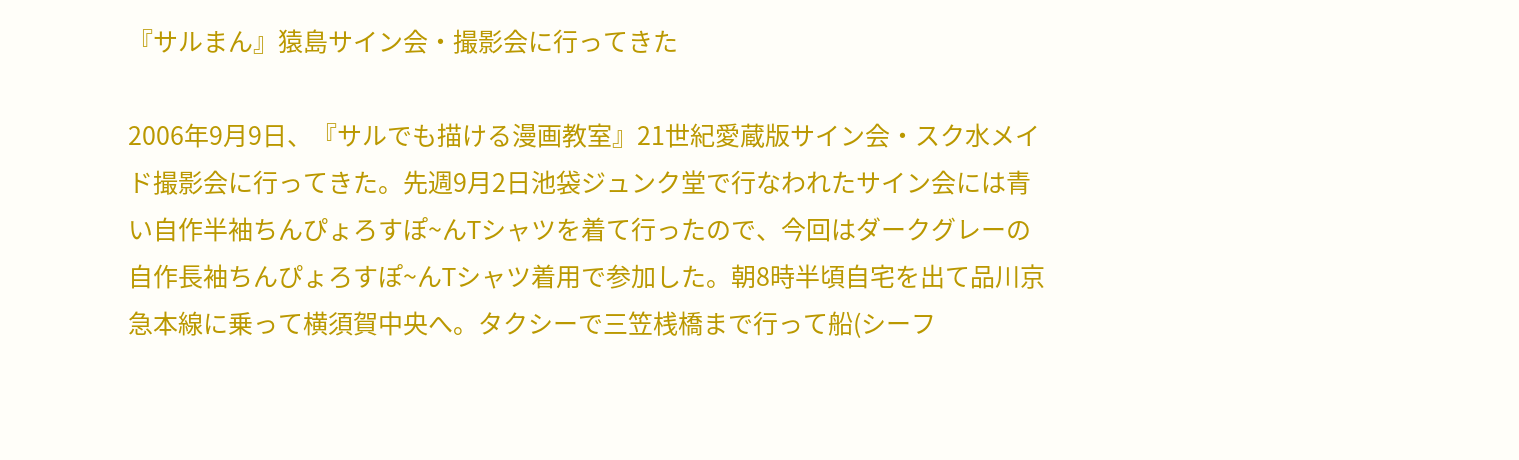『サルまん』猿島サイン会・撮影会に行ってきた

2006年9月9日、『サルでも描ける漫画教室』21世紀愛蔵版サイン会・スク水メイド撮影会に行ってきた。先週9月2日池袋ジュンク堂で行なわれたサイン会には青い自作半袖ちんぴょろすぽ~んTシャツを着て行ったので、今回はダークグレーの自作長袖ちんぴょろすぽ~んTシャツ着用で参加した。朝8時半頃自宅を出て品川京急本線に乗って横須賀中央へ。タクシーで三笠桟橋まで行って船(シーフ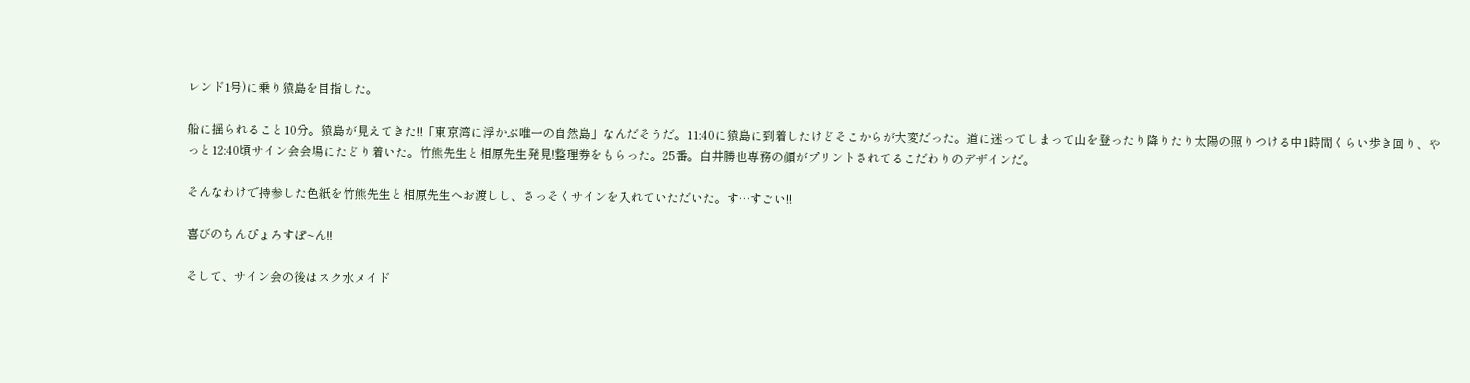レンド1号)に乗り猿島を目指した。

船に揺られること10分。猿島が見えてきた!!「東京湾に浮かぶ唯一の自然島」なんだそうだ。11:40に猿島に到着したけどそこからが大変だった。道に迷ってしまって山を登ったり降りたり太陽の照りつける中1時間くらい歩き回り、やっと12:40頃サイン会会場にたどり着いた。竹熊先生と相原先生発見!整理券をもらった。25番。白井勝也専務の顔がプリントされてるこだわりのデザインだ。

そんなわけで持参した色紙を竹熊先生と相原先生へお渡しし、さっそくサインを入れていただいた。す…すごい!!

喜びのちんぴょろすぽ~ん!!

そして、サイン会の後はスク水メイド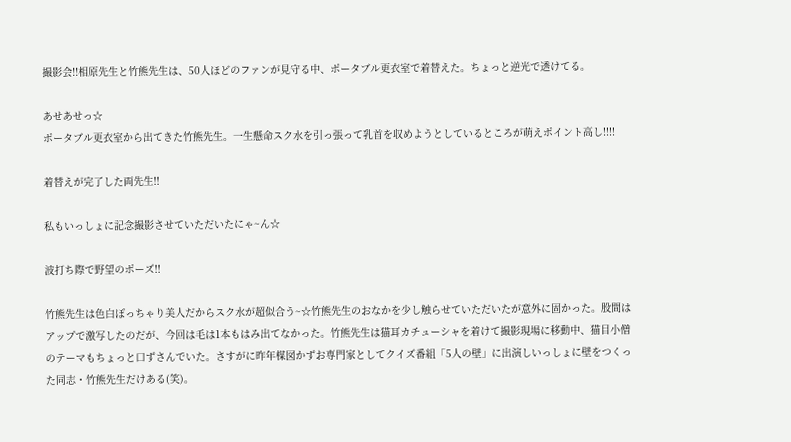撮影会!!相原先生と竹熊先生は、50人ほどのファンが見守る中、ポータブル更衣室で着替えた。ちょっと逆光で透けてる。

あせあせっ☆
ポータブル更衣室から出てきた竹熊先生。一生懸命スク水を引っ張って乳首を収めようとしているところが萌えポイント高し!!!!

着替えが完了した両先生!!

私もいっしょに記念撮影させていただいたにゃ~ん☆

波打ち際で野望のポーズ!!

竹熊先生は色白ぽっちゃり美人だからスク水が超似合う~☆竹熊先生のおなかを少し触らせていただいたが意外に固かった。股間はアップで激写したのだが、今回は毛は1本もはみ出てなかった。竹熊先生は猫耳カチューシャを着けて撮影現場に移動中、猫目小僧のテーマもちょっと口ずさんでいた。さすがに昨年楳図かずお専門家としてクイズ番組「5人の壁」に出演しいっしょに壁をつくった同志・竹熊先生だけある(笑)。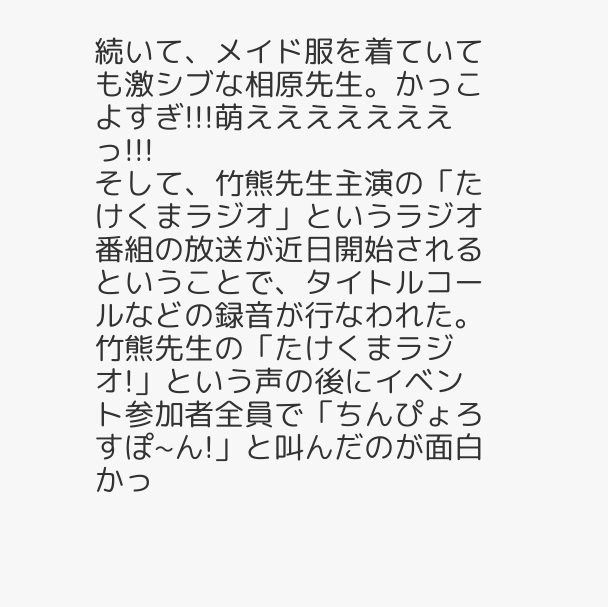続いて、メイド服を着ていても激シブな相原先生。かっこよすぎ!!!萌えええええええっ!!!
そして、竹熊先生主演の「たけくまラジオ」というラジオ番組の放送が近日開始されるということで、タイトルコールなどの録音が行なわれた。竹熊先生の「たけくまラジオ!」という声の後にイベント参加者全員で「ちんぴょろすぽ~ん!」と叫んだのが面白かっ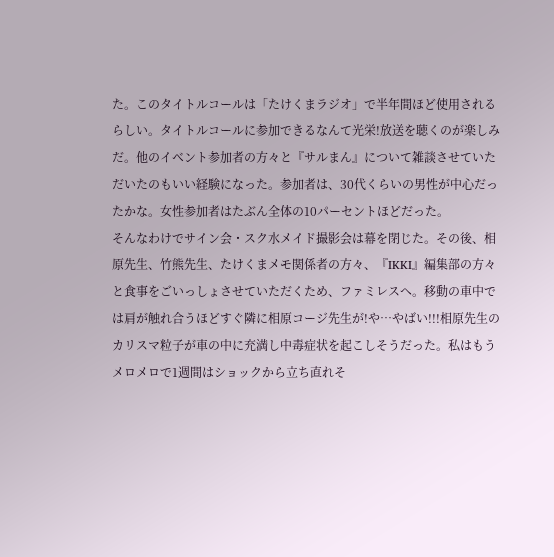た。このタイトルコールは「たけくまラジオ」で半年間ほど使用されるらしい。タイトルコールに参加できるなんて光栄!放送を聴くのが楽しみだ。他のイベント参加者の方々と『サルまん』について雑談させていただいたのもいい経験になった。参加者は、30代くらいの男性が中心だったかな。女性参加者はたぶん全体の10パーセントほどだった。
そんなわけでサイン会・スク水メイド撮影会は幕を閉じた。その後、相原先生、竹熊先生、たけくまメモ関係者の方々、『IKKI』編集部の方々と食事をごいっしょさせていただくため、ファミレスへ。移動の車中では肩が触れ合うほどすぐ隣に相原コージ先生が!や…やばい!!!相原先生のカリスマ粒子が車の中に充満し中毒症状を起こしそうだった。私はもうメロメロで1週間はショックから立ち直れそ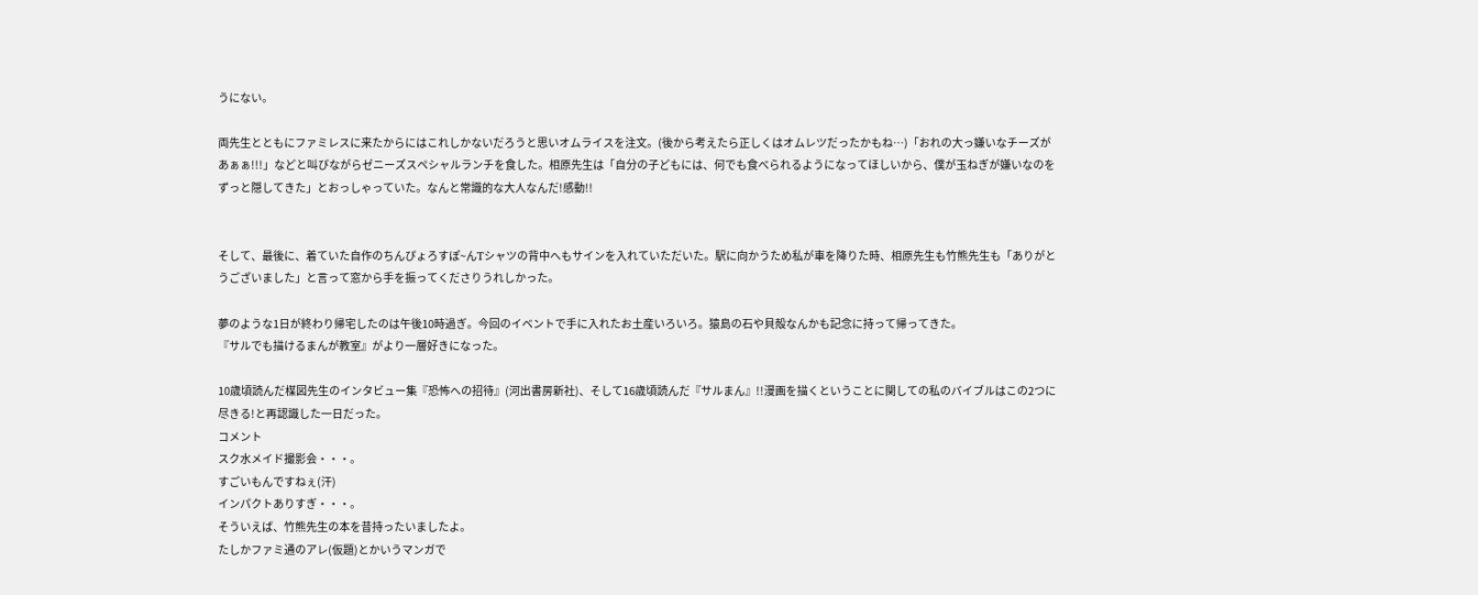うにない。

両先生とともにファミレスに来たからにはこれしかないだろうと思いオムライスを注文。(後から考えたら正しくはオムレツだったかもね…)「おれの大っ嫌いなチーズがあぁぁ!!!」などと叫びながらゼニーズスペシャルランチを食した。相原先生は「自分の子どもには、何でも食べられるようになってほしいから、僕が玉ねぎが嫌いなのをずっと隠してきた」とおっしゃっていた。なんと常識的な大人なんだ!感動!!


そして、最後に、着ていた自作のちんぴょろすぽ~んTシャツの背中へもサインを入れていただいた。駅に向かうため私が車を降りた時、相原先生も竹熊先生も「ありがとうございました」と言って窓から手を振ってくださりうれしかった。

夢のような1日が終わり帰宅したのは午後10時過ぎ。今回のイベントで手に入れたお土産いろいろ。猿島の石や貝殻なんかも記念に持って帰ってきた。
『サルでも描けるまんが教室』がより一層好きになった。

10歳頃読んだ楳図先生のインタビュー集『恐怖への招待』(河出書房新社)、そして16歳頃読んだ『サルまん』!!漫画を描くということに関しての私のバイブルはこの2つに尽きる!と再認識した一日だった。
コメント
スク水メイド撮影会・・・。
すごいもんですねぇ(汗)
インパクトありすぎ・・・。
そういえば、竹熊先生の本を昔持ったいましたよ。
たしかファミ通のアレ(仮題)とかいうマンガで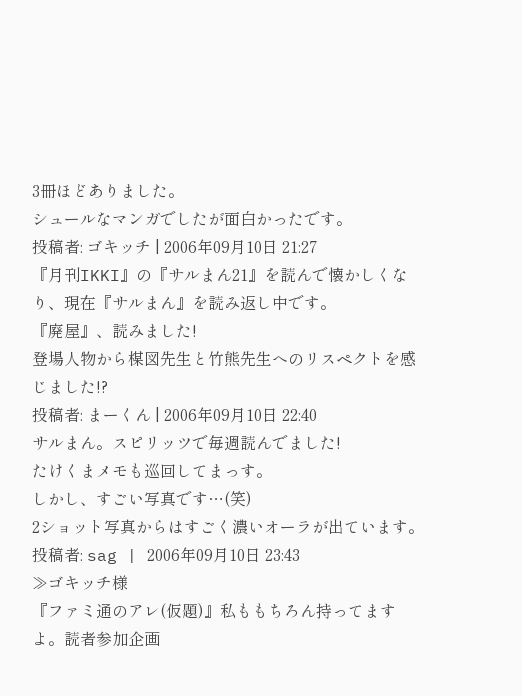3冊ほどありました。
シュールなマンガでしたが面白かったです。
投稿者: ゴキッチ | 2006年09月10日 21:27
『月刊IKKI』の『サルまん21』を読んで懐かしくなり、現在『サルまん』を読み返し中です。
『廃屋』、読みました!
登場人物から楳図先生と竹熊先生へのリスペクトを感じました!?
投稿者: まーくん | 2006年09月10日 22:40
サルまん。スピリッツで毎週読んでました!
たけくまメモも巡回してまっす。
しかし、すごい写真です…(笑)
2ショット写真からはすごく濃いオーラが出ています。
投稿者: sag | 2006年09月10日 23:43
≫ゴキッチ様
『ファミ通のアレ(仮題)』私ももちろん持ってますよ。読者参加企画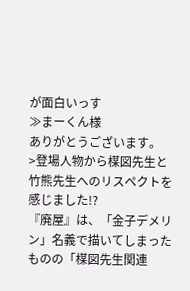が面白いっす
≫まーくん様
ありがとうございます。
>登場人物から楳図先生と竹熊先生へのリスペクトを感じました!?
『廃屋』は、「金子デメリン」名義で描いてしまったものの「楳図先生関連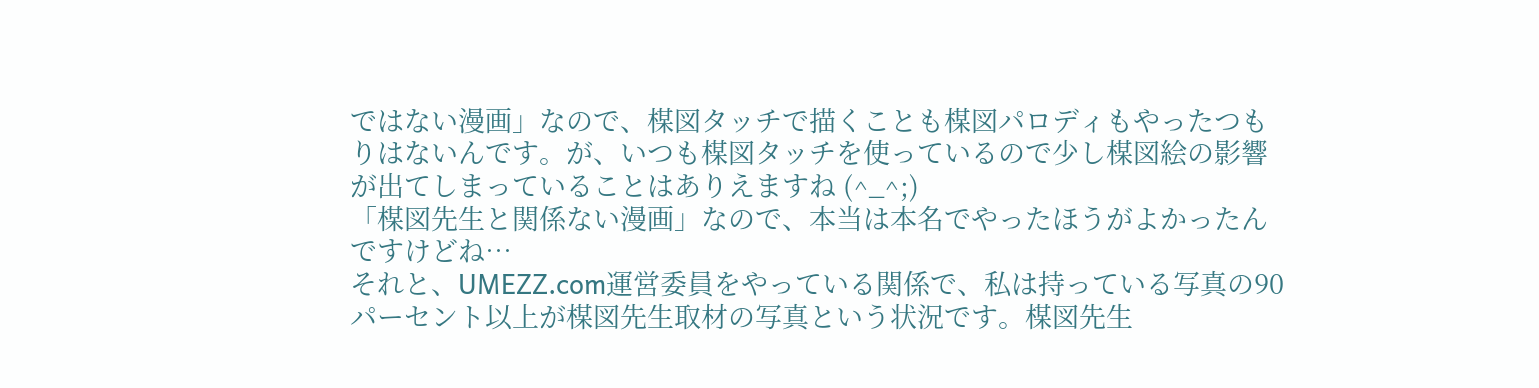ではない漫画」なので、楳図タッチで描くことも楳図パロディもやったつもりはないんです。が、いつも楳図タッチを使っているので少し楳図絵の影響が出てしまっていることはありえますね (^_^;)
「楳図先生と関係ない漫画」なので、本当は本名でやったほうがよかったんですけどね…
それと、UMEZZ.com運営委員をやっている関係で、私は持っている写真の90パーセント以上が楳図先生取材の写真という状況です。楳図先生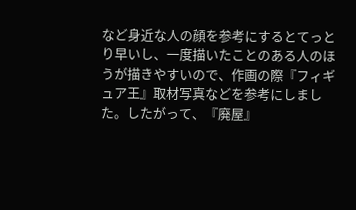など身近な人の顔を参考にするとてっとり早いし、一度描いたことのある人のほうが描きやすいので、作画の際『フィギュア王』取材写真などを参考にしました。したがって、『廃屋』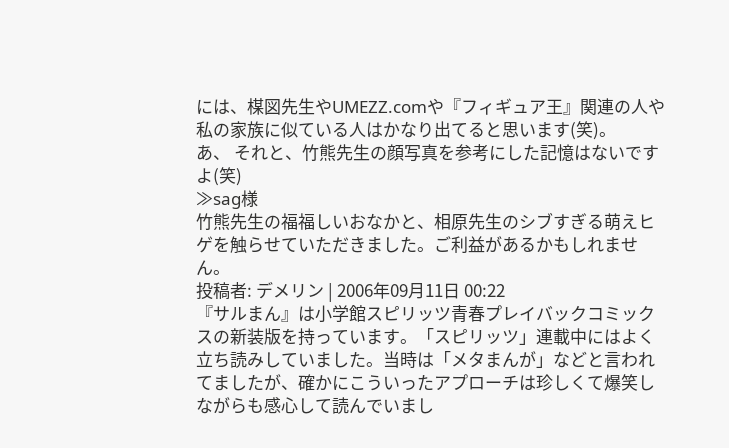には、楳図先生やUMEZZ.comや『フィギュア王』関連の人や私の家族に似ている人はかなり出てると思います(笑)。
あ、 それと、竹熊先生の顔写真を参考にした記憶はないですよ(笑)
≫sag様
竹熊先生の福福しいおなかと、相原先生のシブすぎる萌えヒゲを触らせていただきました。ご利益があるかもしれません。
投稿者: デメリン | 2006年09月11日 00:22
『サルまん』は小学館スピリッツ青春プレイバックコミックスの新装版を持っています。「スピリッツ」連載中にはよく立ち読みしていました。当時は「メタまんが」などと言われてましたが、確かにこういったアプローチは珍しくて爆笑しながらも感心して読んでいまし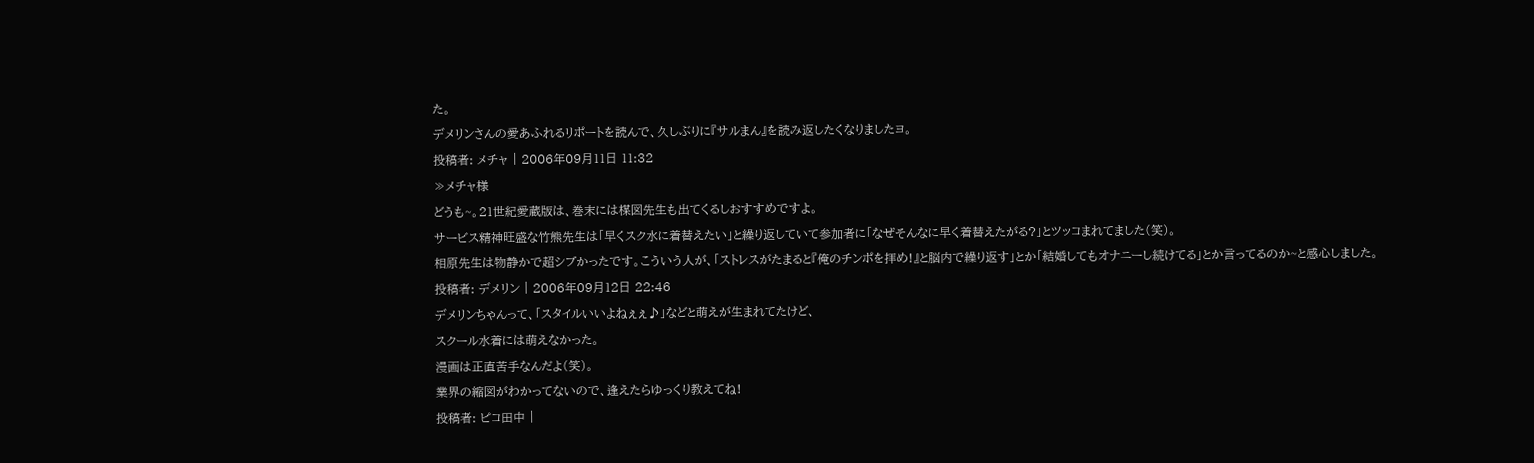た。
デメリンさんの愛あふれるリポートを読んで、久しぶりに『サルまん』を読み返したくなりましたヨ。
投稿者: メチャ | 2006年09月11日 11:32
≫メチャ様
どうも~。21世紀愛蔵版は、巻末には楳図先生も出てくるしおすすめですよ。
サービス精神旺盛な竹熊先生は「早くスク水に着替えたい」と繰り返していて参加者に「なぜそんなに早く着替えたがる?」とツッコまれてました(笑)。
相原先生は物静かで超シブかったです。こういう人が、「ストレスがたまると『俺のチンポを拝め!』と脳内で繰り返す」とか「結婚してもオナニーし続けてる」とか言ってるのか~と感心しました。
投稿者: デメリン | 2006年09月12日 22:46
デメリンちゃんって、「スタイルいいよねぇぇ♪」などと萌えが生まれてたけど、
スクール水着には萌えなかった。
漫画は正直苦手なんだよ(笑)。
業界の縮図がわかってないので、逢えたらゆっくり教えてね!
投稿者: ピコ田中 |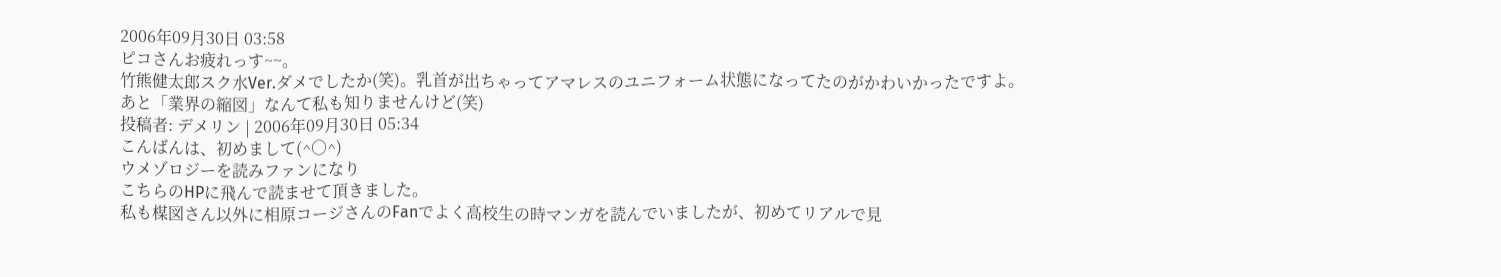2006年09月30日 03:58
ピコさんお疲れっす~~。
竹熊健太郎スク水Ver.ダメでしたか(笑)。乳首が出ちゃってアマレスのユニフォーム状態になってたのがかわいかったですよ。
あと「業界の縮図」なんて私も知りませんけど(笑)
投稿者: デメリン | 2006年09月30日 05:34
こんばんは、初めまして(^○^)
ウメゾロジーを読みファンになり
こちらのHPに飛んで読ませて頂きました。
私も楳図さん以外に相原コージさんのFanでよく高校生の時マンガを読んでいましたが、初めてリアルで見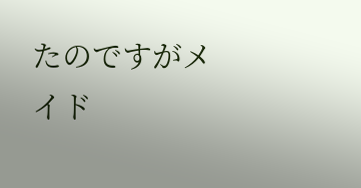たのですがメイド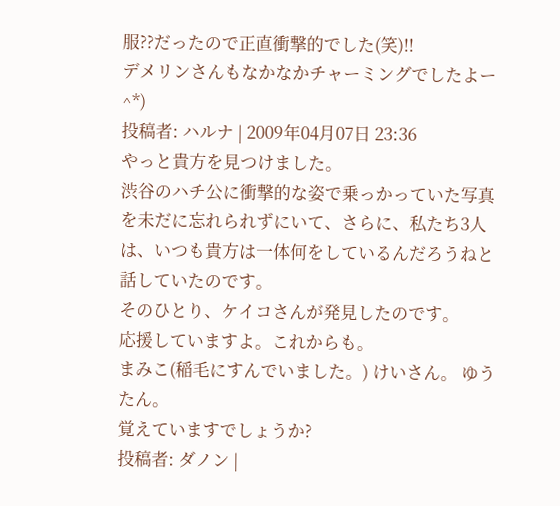服??だったので正直衝撃的でした(笑)!!
デメリンさんもなかなかチャーミングでしたよー^*)
投稿者: ハルナ | 2009年04月07日 23:36
やっと貴方を見つけました。
渋谷のハチ公に衝撃的な姿で乗っかっていた写真を未だに忘れられずにいて、さらに、私たち3人は、いつも貴方は一体何をしているんだろうねと話していたのです。
そのひとり、ケイコさんが発見したのです。
応援していますよ。これからも。
まみこ(稲毛にすんでいました。) けいさん。 ゆうたん。
覚えていますでしょうか?
投稿者: ダノン |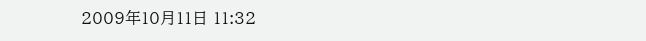2009年10月11日 11:32